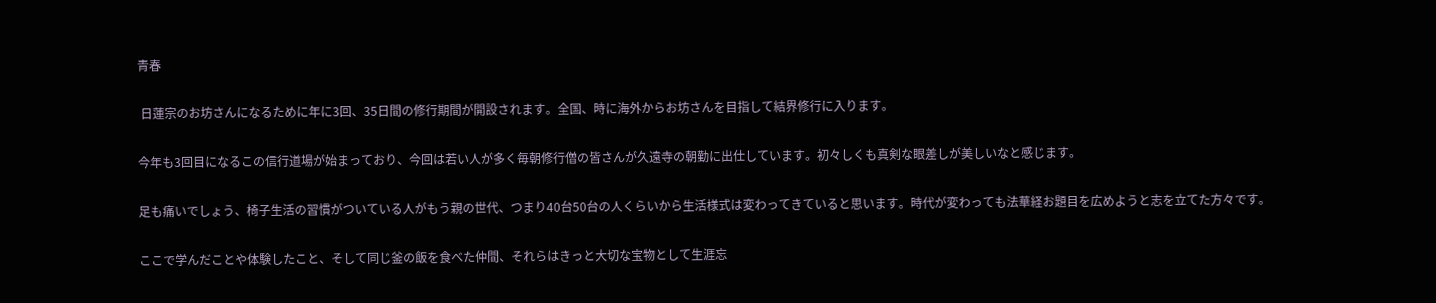青春

 日蓮宗のお坊さんになるために年に3回、35日間の修行期間が開設されます。全国、時に海外からお坊さんを目指して結界修行に入ります。

今年も3回目になるこの信行道場が始まっており、今回は若い人が多く毎朝修行僧の皆さんが久遠寺の朝勤に出仕しています。初々しくも真剣な眼差しが美しいなと感じます。

足も痛いでしょう、椅子生活の習慣がついている人がもう親の世代、つまり40台50台の人くらいから生活様式は変わってきていると思います。時代が変わっても法華経お題目を広めようと志を立てた方々です。

ここで学んだことや体験したこと、そして同じ釜の飯を食べた仲間、それらはきっと大切な宝物として生涯忘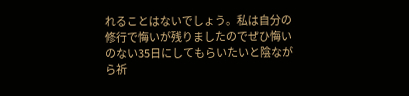れることはないでしょう。私は自分の修行で悔いが残りましたのでぜひ悔いのない35日にしてもらいたいと陰ながら祈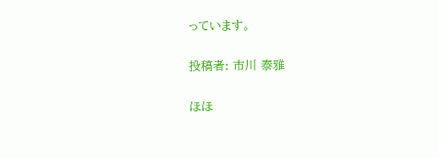っています。

投稿者: 市川 泰雅

ほほ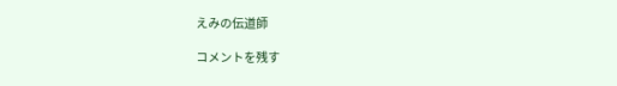えみの伝道師

コメントを残す